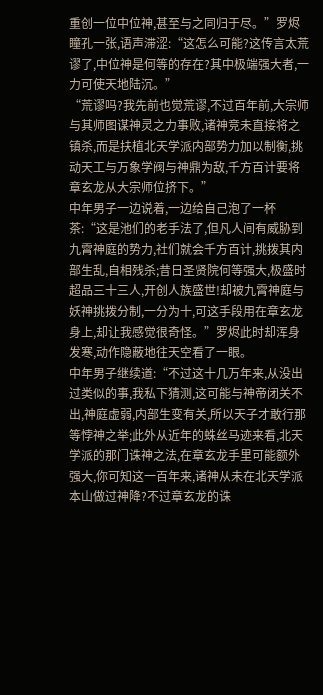重创一位中位神,甚至与之同归于尽。”罗烬瞳孔一张,语声滞涩:“这怎么可能?这传言太荒谬了,中位神是何等的存在?其中极端强大者,一力可使天地陆沉。”
“荒谬吗?我先前也觉荒谬,不过百年前,大宗师与其师图谋神灵之力事败,诸神竞未直接将之镇杀,而是扶植北天学派内部势力加以制衡,挑动天工与万象学阀与神鼎为敌,千方百计要将章玄龙从大宗师位挤下。”
中年男子一边说着,一边给自己泡了一杯茶:“这是池们的老手法了,但凡人间有威胁到九霄神庭的势力,社们就会千方百计,挑拨其内部生乱,自相残杀;昔日圣贤院何等强大,极盛时超品三十三人,开创人族盛世!却被九霄神庭与妖神挑拨分制,一分为十,可这手段用在章玄龙身上,却让我感觉很奇怪。”罗烬此时却浑身发寒,动作隐蔽地往天空看了一眼。
中年男子继续道:“不过这十几万年来,从没出过类似的事,我私下猜测,这可能与神帝闭关不出,神庭虚弱,内部生变有关,所以天子才敢行那等悖神之举;此外从近年的蛛丝马迹来看,北天学派的那门诛神之法,在章玄龙手里可能额外强大,你可知这一百年来,诸神从未在北天学派本山做过神降?不过章玄龙的诛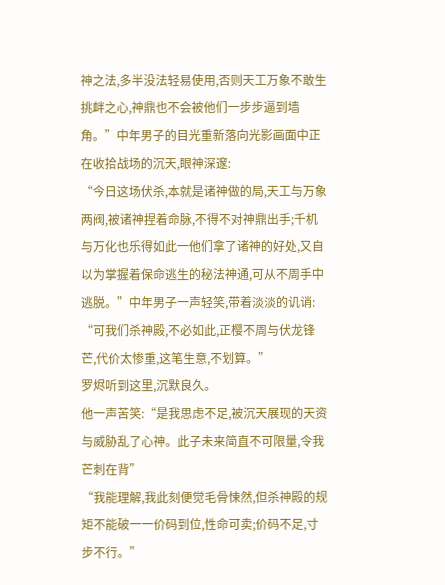神之法,多半没法轻易使用,否则天工万象不敢生挑衅之心,神鼎也不会被他们一步步逼到墙角。”中年男子的目光重新落向光影画面中正在收拾战场的沉天,眼神深邃:
“今日这场伏杀,本就是诸神做的局,天工与万象两阀,被诸神捏着命脉,不得不对神鼎出手;千机与万化也乐得如此一他们拿了诸神的好处,又自以为掌握着保命逃生的秘法神通,可从不周手中逃脱。”中年男子一声轻笑,带着淡淡的讥诮:
“可我们杀神殿,不必如此,正樱不周与伏龙锋芒,代价太惨重,这笔生意,不划算。”
罗烬听到这里,沉默良久。
他一声苦笑:“是我思虑不足,被沉天展现的天资与威胁乱了心神。此子未来简直不可限量,令我芒刺在背”
“我能理解,我此刻便觉毛骨悚然,但杀神殿的规矩不能破一一价码到位,性命可卖;价码不足,寸步不行。”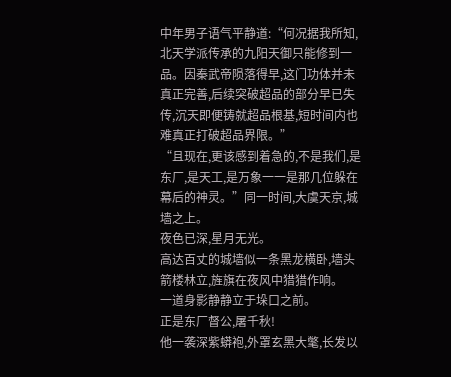中年男子语气平静道:“何况据我所知,北天学派传承的九阳天御只能修到一品。因秦武帝陨落得早,这门功体并未真正完善,后续突破超品的部分早已失传,沉天即便铸就超品根基,短时间内也难真正打破超品界限。”
“且现在,更该感到着急的,不是我们,是东厂,是天工,是万象一一是那几位躲在幕后的神灵。”同一时间,大虞天京,城墙之上。
夜色已深,星月无光。
高达百丈的城墙似一条黑龙横卧,墙头箭楼林立,旌旗在夜风中猎猎作响。
一道身影静静立于垛口之前。
正是东厂督公,屠千秋!
他一袭深紫蟒袍,外罩玄黑大氅,长发以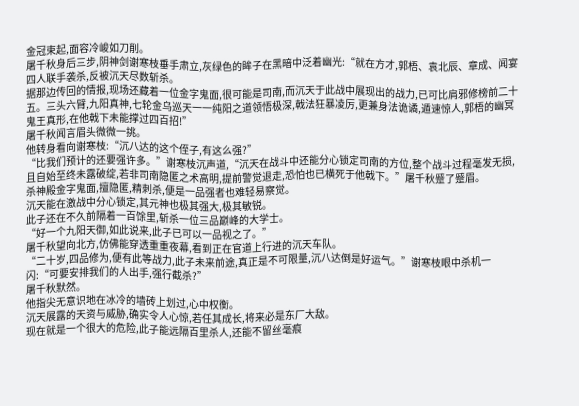金冠束起,面容冷峻如刀削。
屠千秋身后三步,阴神剑谢寒枝垂手肃立,灰绿色的眸子在黑暗中泛着幽光:“就在方才,郭梧、袁北辰、章成、闻宴四人联手袭杀,反被沉天尽数斩杀。
据那边传回的情报,现场还藏着一位金字鬼面,很可能是司南,而沉天于此战中展现出的战力,已可比肩邪修榜前二十五。三头六臂,九阳真神,七轮金乌巡天一一纯阳之道领悟极深,戟法狂暴凌厉,更兼身法诡谲,遁速惊人,郭梧的幽冥鬼王真形,在他戟下未能撑过四百招!”
屠千秋闻言眉头微微一挑。
他转身看向谢寒枝:“沉八达的这个侄子,有这么强?”
“比我们预计的还要强许多。”谢寒枝沉声道,“沉天在战斗中还能分心锁定司南的方位,整个战斗过程毫发无损,且自始至终未露破绽,若非司南隐匿之术高明,提前警觉退走,恐怕也已横死于他戟下。”屠千秋蹙了蹙眉。
杀神殿金字鬼面,擅隐匿,精刺杀,便是一品强者也难轻易察觉。
沉天能在激战中分心锁定,其元神也极其强大,极其敏锐。
此子还在不久前隔着一百馀里,斩杀一位三品巅峰的大学士。
“好一个九阳天御,如此说来,此子已可以一品视之了。”
屠千秋望向北方,仿佛能穿透重重夜幕,看到正在官道上行进的沉天车队。
“二十岁,四品修为,便有此等战力,此子未来前途,真正是不可限量,沉八达倒是好运气。”谢寒枝眼中杀机一闪:“可要安排我们的人出手,强行截杀?”
屠千秋默然。
他指尖无意识地在冰冷的墙砖上划过,心中权衡。
沉天展露的天资与威胁,确实令人心惊,若任其成长,将来必是东厂大敌。
现在就是一个很大的危险,此子能远隔百里杀人,还能不留丝毫痕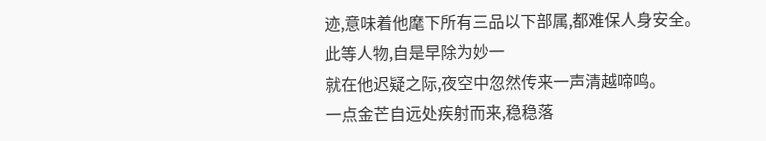迹,意味着他麾下所有三品以下部属,都难保人身安全。
此等人物,自是早除为妙一
就在他迟疑之际,夜空中忽然传来一声清越啼鸣。
一点金芒自远处疾射而来,稳稳落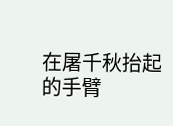在屠千秋抬起的手臂